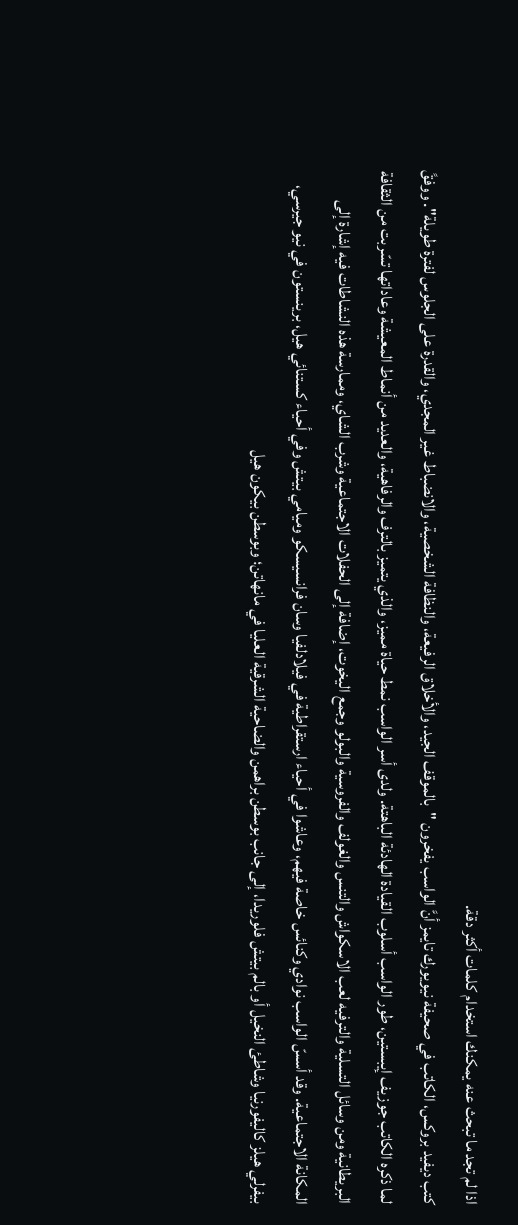اذا لم تجد ما تبحث عنه يمكنك استخدام كلمات أكثر دقة.
كتب ديفيد بروكس، الكاتب في صحيفة نيويورك تايمز أنَّ الواسب يفخرون "بالموقف الجيد، والأخلاق الرفيعة، والنظافة الشخصية، والانضباط غير المجدي، والقدرة على الجلوس لفترة طويلة". ووفقً لما ذكره الكاتب جوزيف إيبستين، طور الواسب أسلوب القيادة الهادئة الباهتة. ولدى أسر الواسب نمط حياة مميز، والذي يتميز بالترف والرفاهية، والعديد من أنماط المعيشة وعاداتها تسّربت من الثقافة البريطانية ومن وسائل التسلية والترفيه لعب الاسكواش والتنس والغولف والفروسية والبولو وجمع اليخوت، إضافة إلى الحفلات الاجتماعية وشرب الشاي، وممارسة هذه النشاطات فيه إشارة إلى المكانة الاجتماعية. وقد أسسّ الواسب نوادي وكنائس خاصة فيهم، وعاشوا في أحياء ارستقراطية في فيلادلفيا وسان فرانسيسكو وميامي بيتش وفي أحياء كستنائي هيل، برينستون في نيو جيرسي، بيفرلي هيلز كاليفورنيا وشاطئ النخيل أو بالم بيتش فلوريدا، إلى جانب بوسطن براهمن والضاحية الشرقية العليا في مانهاتن؛ وبوسطن بيكون هيل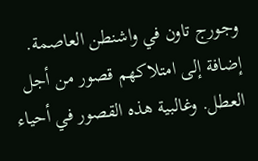وجورج تاون في واشنطن العاصمة. إضافة إلى امتلاكهم قصور من أجل العطل. وغالبية هذه القصور في أحياء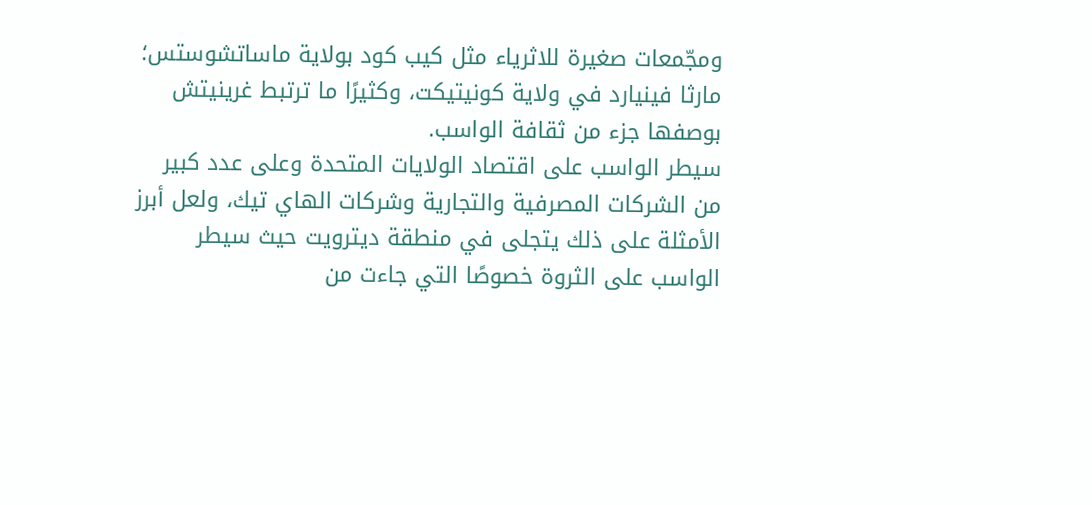ومجّمعات صغيرة للاثرياء مثل كيب كود بولاية ماساتشوستس؛ مارثا فينيارد في ولاية كونيتيكت، وكثيرًا ما ترتبط غرينيتش بوصفها جزء من ثقافة الواسب.
سيطر الواسب على اقتصاد الولايات المتحدة وعلى عدد كبير من الشركات المصرفية والتجارية وشركات الهاي تيك، ولعل أبرز الأمثلة على ذلك يتجلى في منطقة ديترويت حيث سيطر الواسب على الثروة خصوصًا التي جاءت من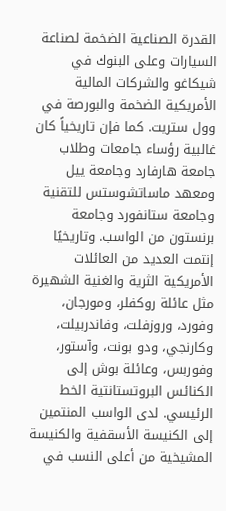القدرة الصناعية الضخمة لصناعة السيارات وعلى البنوك في شيكاغو والشركات المالية الأمريكية الضخمة والبورصة في وول ستريت. كما فإن تاريخياً كان غالبية رؤساء جامعات وطلاب جامعة هارفارد وجامعة ييل ومعهد ماساتشوستس للتقنية وجامعة ستانفورد وجامعة برنستون من الواسب. وتاريخيًا إنتمت العديد من العائلات الأمريكية الثرية والغنية الشهيرة مثل عائلة روكفلر، ومورجان، وفورد، وروزفلت، وفاندربيلت، وكارنجي، ودو بونت، وآستور، وفوربس، وعائلة بوش إلى الكنائس البروتستانتية الخط الرئيسي. لدى الواسب المنتمين إلى الكنيسة الأسقفية والكنيسة المشيخية من أعلى النسب في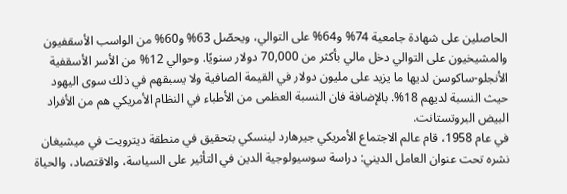الحاصلين على شهادة جامعية 74% و64% على التوالي، ويحصّل 63% و60% من الواسب الأسقفيون والمشيخيون على التوالي دخل مالي بأكثر من 70,000 دولار سنويًا. وحوالي 12% من الأسر الأسقفية الأنجلو-ساكوسن لديها ما يزيد على مليون دولار في القيمة الصافية ولا يسبقهم في ذلك سوى اليهود حيث النسبة لديهم 18%. بالإضافة فان النسبة العظمى من الأطباء في النظام الأمريكي هم من الأفراد البيض البروتستانت.
في عام 1958، قام عالم الاجتماع الأمريكي جيرهارد لينسكي بتحقيق في منطقة ديترويت في ميشيغان نشره تحت عنوان العامل الديني: دراسة سوسيولوجية الدين في التأثير على السياسة، والاقتصاد، والحياة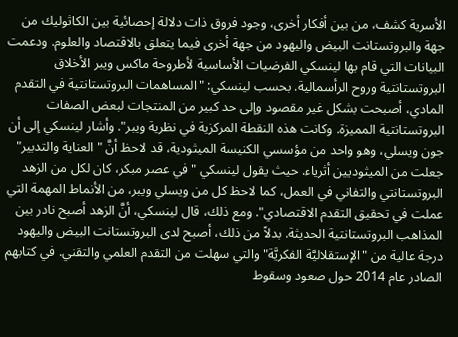الأسرية كشف، من بين أفكار أخرى، وجود فروق ذات دلالة إحصائية بين الكاثوليك من جهة والبروتستانت البيض واليهود من جهة أخرى فيما يتعلق بالاقتصاد والعلوم. ودعمت البيانات التي قام بها لينسكي الفرضيات الأساسية لأطروحة ماكس ويبر الأخلاق البروتستانتية وروح الرأسمالية. بحسب لينسكي: "المساهمات البروتستانتية في التقدم المادي، أصبحت بشكل غير مقصود وإلى حد كبير من المنتجات لبعض الصفات البروتستانتية المميزة. وكانت هذه النقطة المركزية في نظرية ويبر". وأشار لينسكي إلى أن جون ويسلي، وهو واحد من مؤسسي الكنيسة الميثودية، قد لاحظ أنَّ "العناية والتدبير" جعلت من الميثوديين أثرياء. حيث يقول لينسكي "في عصر مبكر، كان لكل من الزهد البروتستانتي والتفاني في العمل، كما لاحظ كل من ويسلي ويبر، من الأنماط المهمة التي عملت في تحقيق التقدم الاقتصادي". ومع ذلك، قال لينسكي، أنَّ الزهد أصبح نادر بين المذاهب البروتستانتية الحديثة. بدلاً من ذلك، أصبح لدى البروتستانت البيض واليهود درجة عالية من "الإستقلاليَّة الفكريَّة" والتي سهلت من التقدم العلمي والتقني. في كتابهم الصادر عام 2014 حول صعود وسقوط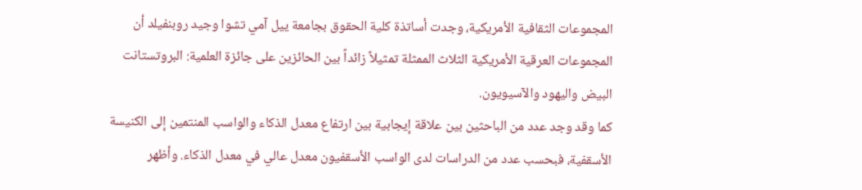المجموعات الثقافية الأمريكية، وجدت أساتذة كلية الحقوق بجامعة ييل آمي تشوا وجيد روبنفيلد أن المجموعات العرقية الأمريكية الثلاث الممثلة تمثيلاً زائداً بين الحائزين على جائزة العلمية: البروتستانت البيض واليهود والآسيويون.
كما وقد وجد عدد من الباحثين بين علاقة إيجابية بين ارتفاع معدل الذكاء والواسب المنتمين إلى الكنيسة الأسقفية، فبحسب عدد من الدراسات لدى الواسب الأسقفيون معدل عالي في معدل الذكاء. وأظهر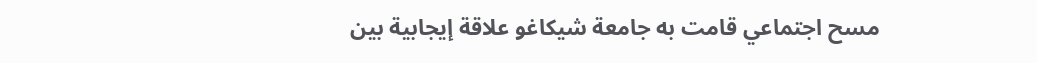مسح اجتماعي قامت به جامعة شيكاغو علاقة إيجابية بين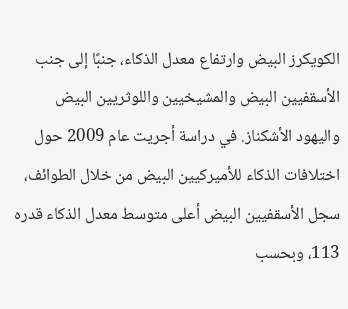الكويكرز البيض وارتفاع معدل الذكاء، جنبًا إلى جنب الأسقفيين البيض والمشيخيين واللوثريين البيض واليهود الأشكناز. في دراسة أجريت عام 2009 حول اختلافات الذكاء للأميركيين البيض من خلال الطوائف، سجل الأسقفيين البيض أعلى متوسط معدل الذكاء قدره 113، وبحسب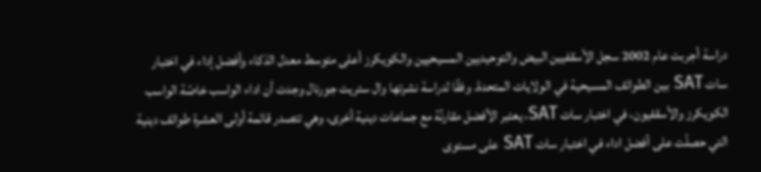دراسة أجربت عام 2002 سجل الأسقفيين البيض والتوحيديين المسيحيين والكويكرز أعلى متوسط معدل الذكاء وأفضل إداء في اختبار سات SAT بين الطوائف المسيحية في الولايات المتحدة. وفقًا لدراسة نشرتها وال ستريت جورنال وجدت أن اداء الواسب خاصًة الواسب الكويكرز والأسقفيون، في اختبار سات SAT، يعتبر الأفضل مقارنًة مع جماعات دينية أخرى، وهي تتصدر قائمة أولى العشرة طوائف دينية التي حصلّت على أفضل اداء في اختبار سات SAT على مستوى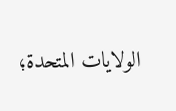الولايات المتحدة؛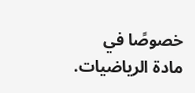خصوصًا في مادة الرياضيات.